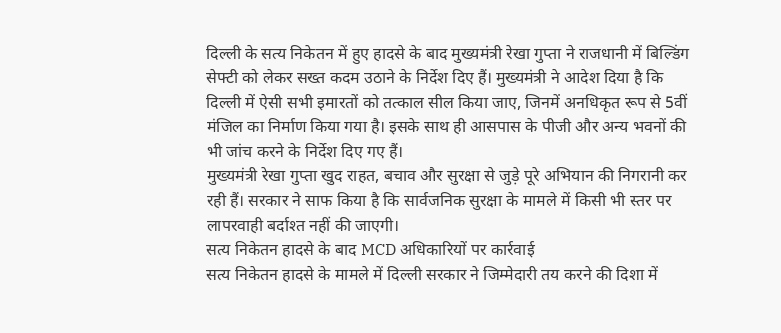दिल्ली के सत्य निकेतन में हुए हादसे के बाद मुख्यमंत्री रेखा गुप्ता ने राजधानी में बिल्डिंग सेफ्टी को लेकर सख्त कदम उठाने के निर्देश दिए हैं। मुख्यमंत्री ने आदेश दिया है कि दिल्ली में ऐसी सभी इमारतों को तत्काल सील किया जाए, जिनमें अनधिकृत रूप से 5वीं मंजिल का निर्माण किया गया है। इसके साथ ही आसपास के पीजी और अन्य भवनों की भी जांच करने के निर्देश दिए गए हैं।
मुख्यमंत्री रेखा गुप्ता खुद राहत, बचाव और सुरक्षा से जुड़े पूरे अभियान की निगरानी कर रही हैं। सरकार ने साफ किया है कि सार्वजनिक सुरक्षा के मामले में किसी भी स्तर पर लापरवाही बर्दाश्त नहीं की जाएगी।
सत्य निकेतन हादसे के बाद MCD अधिकारियों पर कार्रवाई
सत्य निकेतन हादसे के मामले में दिल्ली सरकार ने जिम्मेदारी तय करने की दिशा में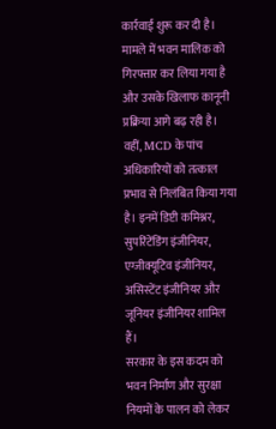कार्रवाई शुरू कर दी है। मामले में भवन मालिक को गिरफ्तार कर लिया गया है और उसके खिलाफ कानूनी प्रक्रिया आगे बढ़ रही है।
वहीं, MCD के पांच अधिकारियों को तत्काल प्रभाव से निलंबित किया गया है। इनमें डिप्टी कमिश्नर, सुपरिंटेंडिंग इंजीनियर, एग्जीक्यूटिव इंजीनियर, असिस्टेंट इंजीनियर और जूनियर इंजीनियर शामिल हैं।
सरकार के इस कदम को भवन निर्माण और सुरक्षा नियमों के पालन को लेकर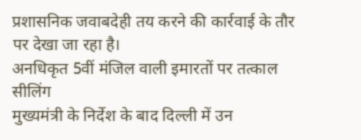प्रशासनिक जवाबदेही तय करने की कार्रवाई के तौर पर देखा जा रहा है।
अनधिकृत 5वीं मंजिल वाली इमारतों पर तत्काल सीलिंग
मुख्यमंत्री के निर्देश के बाद दिल्ली में उन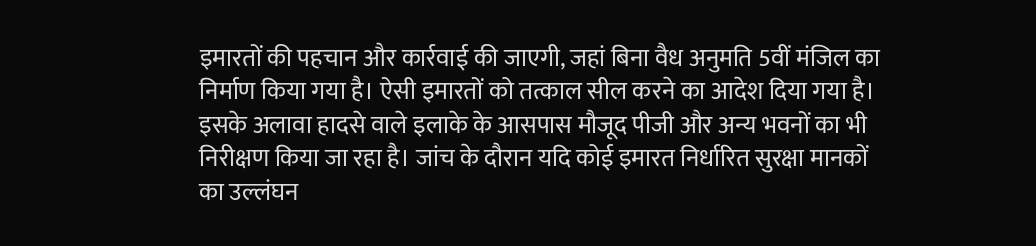इमारतों की पहचान और कार्रवाई की जाएगी, जहां बिना वैध अनुमति 5वीं मंजिल का निर्माण किया गया है। ऐसी इमारतों को तत्काल सील करने का आदेश दिया गया है।
इसके अलावा हादसे वाले इलाके के आसपास मौजूद पीजी और अन्य भवनों का भी निरीक्षण किया जा रहा है। जांच के दौरान यदि कोई इमारत निर्धारित सुरक्षा मानकों का उल्लंघन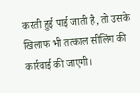करती हुई पाई जाती है, तो उसके खिलाफ भी तत्काल सीलिंग की कार्रवाई की जाएगी।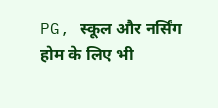PG, स्कूल और नर्सिंग होम के लिए भी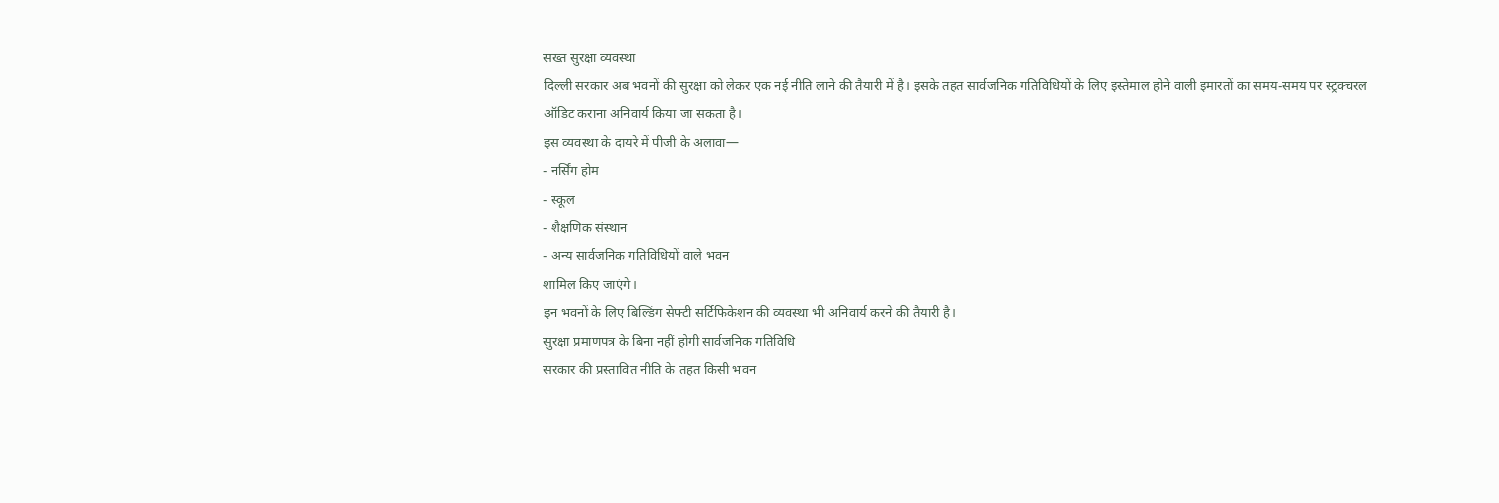सख्त सुरक्षा व्यवस्था
दिल्ली सरकार अब भवनों की सुरक्षा को लेकर एक नई नीति लाने की तैयारी में है। इसके तहत सार्वजनिक गतिविधियों के लिए इस्तेमाल होने वाली इमारतों का समय-समय पर स्ट्रक्चरल ऑडिट कराना अनिवार्य किया जा सकता है।
इस व्यवस्था के दायरे में पीजी के अलावा—
- नर्सिंग होम
- स्कूल
- शैक्षणिक संस्थान
- अन्य सार्वजनिक गतिविधियों वाले भवन
शामिल किए जाएंगे।
इन भवनों के लिए बिल्डिंग सेफ्टी सर्टिफिकेशन की व्यवस्था भी अनिवार्य करने की तैयारी है।
सुरक्षा प्रमाणपत्र के बिना नहीं होगी सार्वजनिक गतिविधि
सरकार की प्रस्तावित नीति के तहत किसी भवन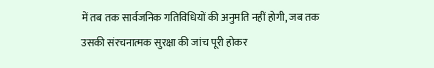में तब तक सार्वजनिक गतिविधियों की अनुमति नहीं होगी, जब तक उसकी संरचनात्मक सुरक्षा की जांच पूरी होकर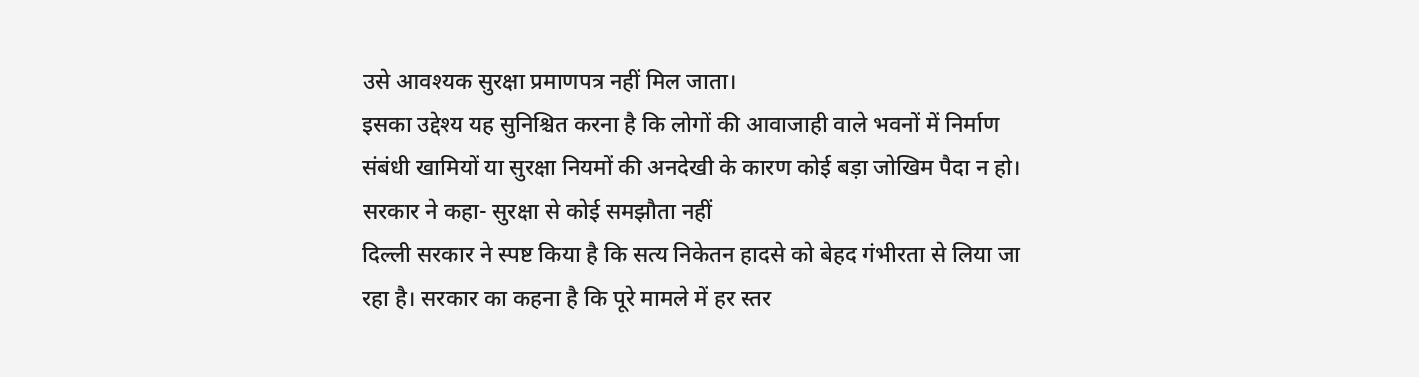उसे आवश्यक सुरक्षा प्रमाणपत्र नहीं मिल जाता।
इसका उद्देश्य यह सुनिश्चित करना है कि लोगों की आवाजाही वाले भवनों में निर्माण संबंधी खामियों या सुरक्षा नियमों की अनदेखी के कारण कोई बड़ा जोखिम पैदा न हो।
सरकार ने कहा- सुरक्षा से कोई समझौता नहीं
दिल्ली सरकार ने स्पष्ट किया है कि सत्य निकेतन हादसे को बेहद गंभीरता से लिया जा रहा है। सरकार का कहना है कि पूरे मामले में हर स्तर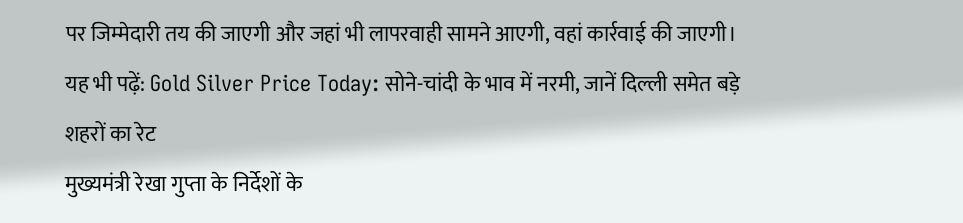पर जिम्मेदारी तय की जाएगी और जहां भी लापरवाही सामने आएगी, वहां कार्रवाई की जाएगी।
यह भी पढ़ें: Gold Silver Price Today: सोने-चांदी के भाव में नरमी, जानें दिल्ली समेत बड़े शहरों का रेट
मुख्यमंत्री रेखा गुप्ता के निर्देशों के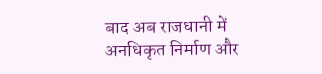बाद अब राजधानी में अनधिकृत निर्माण और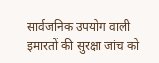सार्वजनिक उपयोग वाली इमारतों की सुरक्षा जांच को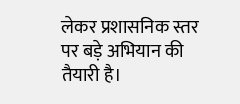लेकर प्रशासनिक स्तर पर बड़े अभियान की तैयारी है।